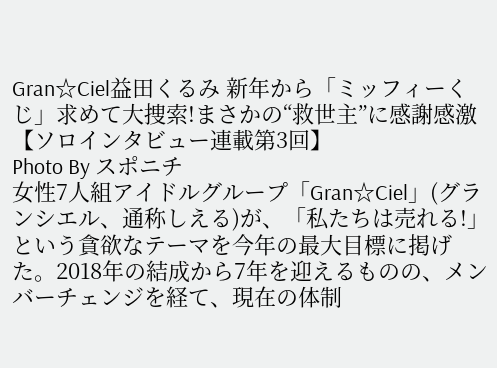Gran☆Ciel益田くるみ 新年から「ミッフィーくじ」求めて大捜索!まさかの“救世主”に感謝感激 【ソロインタビュー連載第3回】
Photo By スポニチ
女性7人組アイドルグループ「Gran☆Ciel」(グランシエル、通称しえる)が、「私たちは売れる!」という貪欲なテーマを今年の最大目標に掲げた。2018年の結成から7年を迎えるものの、メンバーチェンジを経て、現在の体制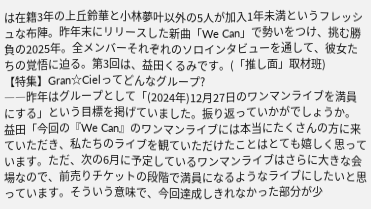は在籍3年の上丘鈴華と小林夢叶以外の5人が加入1年未満というフレッシュな布陣。昨年末にリリースした新曲「We Can」で勢いをつけ、挑む勝負の2025年。全メンバーそれぞれのソロインタビューを通して、彼女たちの覚悟に迫る。第3回は、益田くるみです。(「推し面」取材班)
【特集】Gran☆Cielってどんなグループ?
――昨年はグループとして「(2024年)12月27日のワンマンライブを満員にする」という目標を掲げていました。振り返っていかがでしょうか。
益田「今回の『We Can』のワンマンライブには本当にたくさんの方に来ていただき、私たちのライブを観ていただけたことはとても嬉しく思っています。ただ、次の6月に予定しているワンマンライブはさらに大きな会場なので、前売りチケットの段階で満員になるようなライブにしたいと思っています。そういう意味で、今回達成しきれなかった部分が少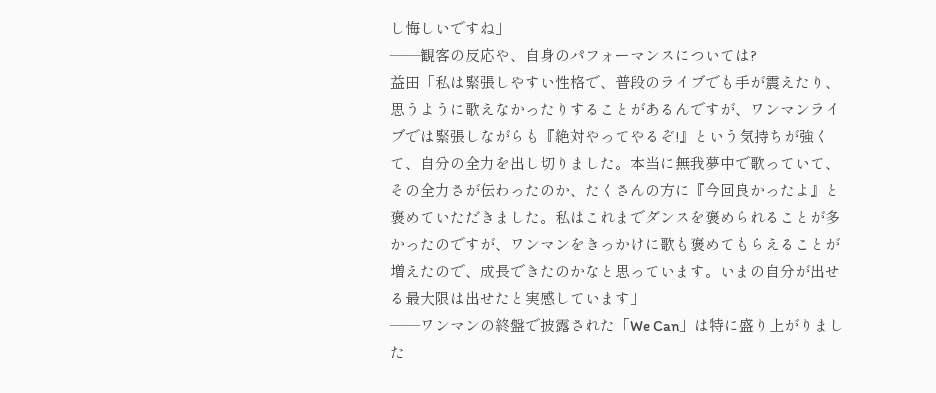し悔しいですね」
――観客の反応や、自身のパフォーマンスについては?
益田「私は緊張しやすい性格で、普段のライブでも手が震えたり、思うように歌えなかったりすることがあるんですが、ワンマンライブでは緊張しながらも『絶対やってやるぞ!』という気持ちが強くて、自分の全力を出し切りました。本当に無我夢中で歌っていて、その全力さが伝わったのか、たくさんの方に『今回良かったよ』と褒めていただきました。私はこれまでダンスを褒められることが多かったのですが、ワンマンをきっかけに歌も褒めてもらえることが増えたので、成長できたのかなと思っています。いまの自分が出せる最大限は出せたと実感しています」
――ワンマンの終盤で披露された「We Can」は特に盛り上がりました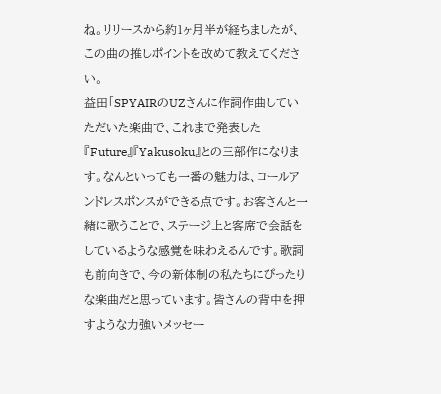ね。リリースから約1ヶ月半が経ちましたが、この曲の推しポイントを改めて教えてください。
益田「SPYAIRのUZさんに作詞作曲していただいた楽曲で、これまで発表した『Future』『Yakusoku』との三部作になります。なんといっても一番の魅力は、コールアンドレスポンスができる点です。お客さんと一緒に歌うことで、ステージ上と客席で会話をしているような感覚を味わえるんです。歌詞も前向きで、今の新体制の私たちにぴったりな楽曲だと思っています。皆さんの背中を押すような力強いメッセー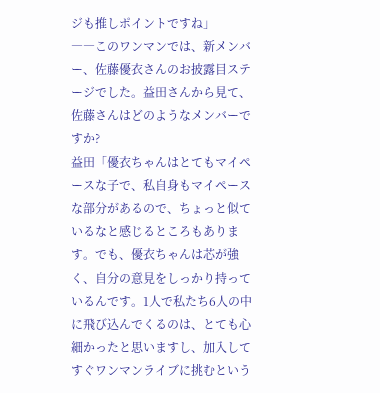ジも推しポイントですね」
――このワンマンでは、新メンバー、佐藤優衣さんのお披露目ステージでした。益田さんから見て、佐藤さんはどのようなメンバーですか?
益田「優衣ちゃんはとてもマイペースな子で、私自身もマイペースな部分があるので、ちょっと似ているなと感じるところもあります。でも、優衣ちゃんは芯が強く、自分の意見をしっかり持っているんです。1人で私たち6人の中に飛び込んでくるのは、とても心細かったと思いますし、加入してすぐワンマンライブに挑むという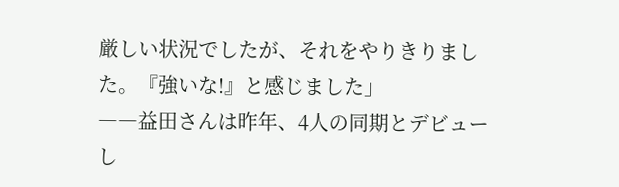厳しい状況でしたが、それをやりきりました。『強いな!』と感じました」
――益田さんは昨年、4人の同期とデビューし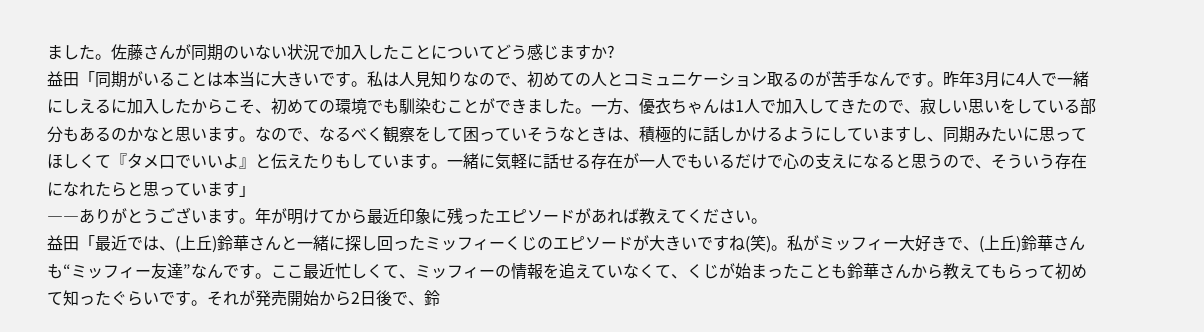ました。佐藤さんが同期のいない状況で加入したことについてどう感じますか?
益田「同期がいることは本当に大きいです。私は人見知りなので、初めての人とコミュニケーション取るのが苦手なんです。昨年3月に4人で一緒にしえるに加入したからこそ、初めての環境でも馴染むことができました。一方、優衣ちゃんは1人で加入してきたので、寂しい思いをしている部分もあるのかなと思います。なので、なるべく観察をして困っていそうなときは、積極的に話しかけるようにしていますし、同期みたいに思ってほしくて『タメ口でいいよ』と伝えたりもしています。一緒に気軽に話せる存在が一人でもいるだけで心の支えになると思うので、そういう存在になれたらと思っています」
――ありがとうございます。年が明けてから最近印象に残ったエピソードがあれば教えてください。
益田「最近では、(上丘)鈴華さんと一緒に探し回ったミッフィーくじのエピソードが大きいですね(笑)。私がミッフィー大好きで、(上丘)鈴華さんも“ミッフィー友達”なんです。ここ最近忙しくて、ミッフィーの情報を追えていなくて、くじが始まったことも鈴華さんから教えてもらって初めて知ったぐらいです。それが発売開始から2日後で、鈴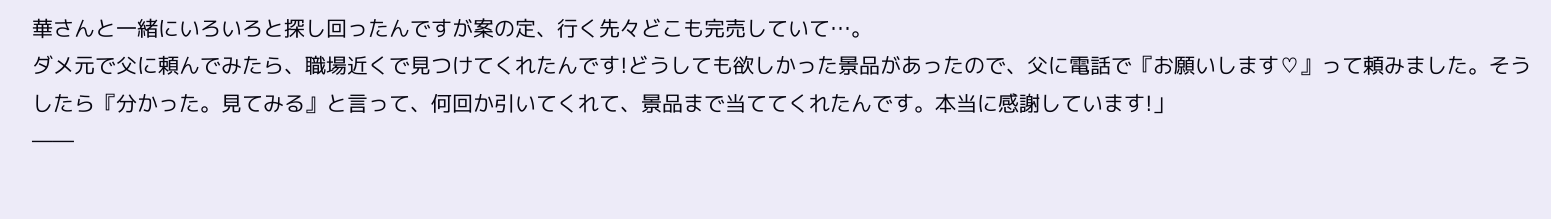華さんと一緒にいろいろと探し回ったんですが案の定、行く先々どこも完売していて…。
ダメ元で父に頼んでみたら、職場近くで見つけてくれたんです!どうしても欲しかった景品があったので、父に電話で『お願いします♡』って頼みました。そうしたら『分かった。見てみる』と言って、何回か引いてくれて、景品まで当ててくれたんです。本当に感謝しています!」
――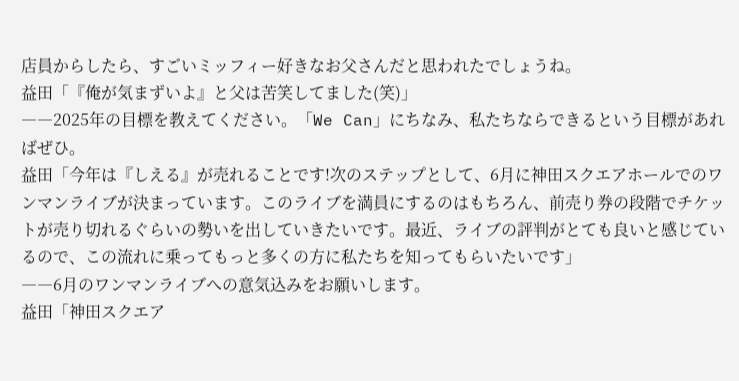店員からしたら、すごいミッフィー好きなお父さんだと思われたでしょうね。
益田「『俺が気まずいよ』と父は苦笑してました(笑)」
――2025年の目標を教えてください。「We Can」にちなみ、私たちならできるという目標があればぜひ。
益田「今年は『しえる』が売れることです!次のステップとして、6月に神田スクエアホールでのワンマンライブが決まっています。このライブを満員にするのはもちろん、前売り券の段階でチケットが売り切れるぐらいの勢いを出していきたいです。最近、ライブの評判がとても良いと感じているので、この流れに乗ってもっと多くの方に私たちを知ってもらいたいです」
――6月のワンマンライブへの意気込みをお願いします。
益田「神田スクエア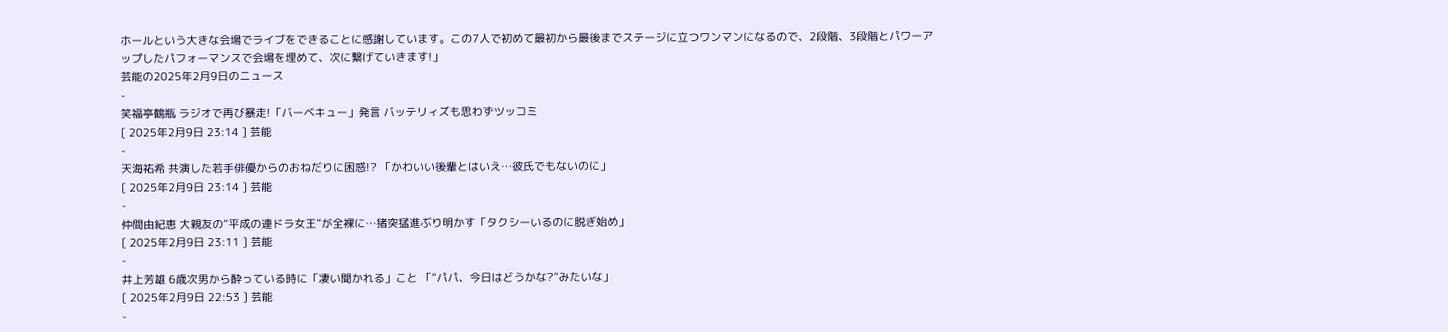ホールという大きな会場でライブをできることに感謝しています。この7人で初めて最初から最後までステージに立つワンマンになるので、2段階、3段階とパワーアップしたパフォーマンスで会場を埋めて、次に繋げていきます!」
芸能の2025年2月9日のニュース
-
笑福亭鶴瓶 ラジオで再び暴走!「バーベキュー」発言 バッテリィズも思わずツッコミ
[ 2025年2月9日 23:14 ] 芸能
-
天海祐希 共演した若手俳優からのおねだりに困惑!? 「かわいい後輩とはいえ…彼氏でもないのに」
[ 2025年2月9日 23:14 ] 芸能
-
仲間由紀恵 大親友の“平成の連ドラ女王”が全裸に…猪突猛進ぶり明かす「タクシーいるのに脱ぎ始め」
[ 2025年2月9日 23:11 ] 芸能
-
井上芳雄 6歳次男から酔っている時に「凄い聞かれる」こと 「“パパ、今日はどうかな?”みたいな」
[ 2025年2月9日 22:53 ] 芸能
-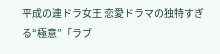平成の連ドラ女王 恋愛ドラマの独特すぎる“極意”「ラブ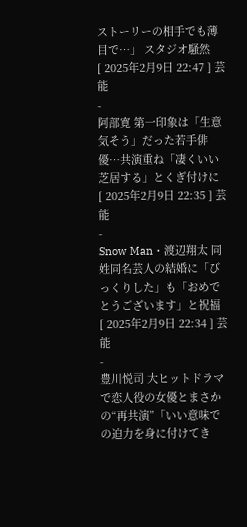ストーリーの相手でも薄目で…」 スタジオ騒然
[ 2025年2月9日 22:47 ] 芸能
-
阿部寛 第一印象は「生意気そう」だった若手俳優…共演重ね「凄くいい芝居する」とくぎ付けに
[ 2025年2月9日 22:35 ] 芸能
-
Snow Man・渡辺翔太 同姓同名芸人の結婚に「びっくりした」も「おめでとうございます」と祝福
[ 2025年2月9日 22:34 ] 芸能
-
豊川悦司 大ヒットドラマで恋人役の女優とまさかの“再共演”「いい意味での迫力を身に付けてき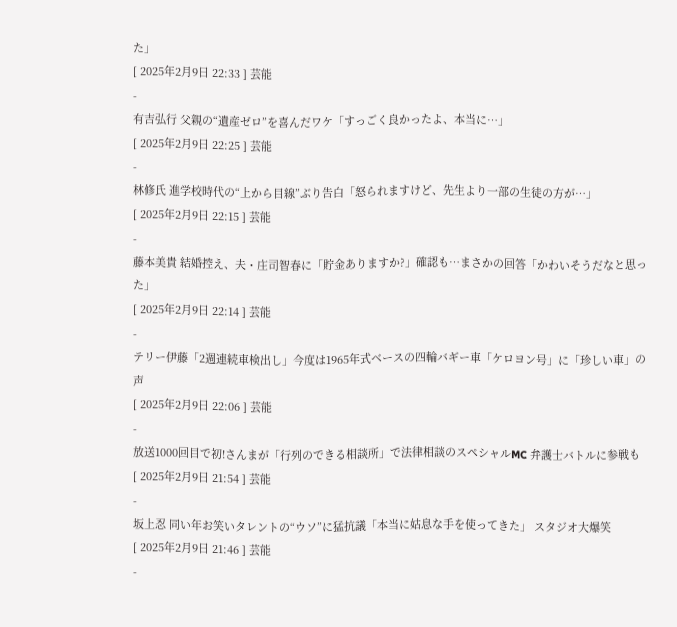た」
[ 2025年2月9日 22:33 ] 芸能
-
有吉弘行 父親の“遺産ゼロ”を喜んだワケ「すっごく良かったよ、本当に…」
[ 2025年2月9日 22:25 ] 芸能
-
林修氏 進学校時代の“上から目線”ぶり告白「怒られますけど、先生より一部の生徒の方が…」
[ 2025年2月9日 22:15 ] 芸能
-
藤本美貴 結婚控え、夫・庄司智春に「貯金ありますか?」確認も…まさかの回答「かわいそうだなと思った」
[ 2025年2月9日 22:14 ] 芸能
-
テリー伊藤「2週連続車検出し」今度は1965年式ベースの四輪バギー車「ケロヨン号」に「珍しい車」の声
[ 2025年2月9日 22:06 ] 芸能
-
放送1000回目で初!さんまが「行列のできる相談所」で法律相談のスペシャルMC 弁護士バトルに参戦も
[ 2025年2月9日 21:54 ] 芸能
-
坂上忍 同い年お笑いタレントの“ウソ”に猛抗議「本当に姑息な手を使ってきた」 スタジオ大爆笑
[ 2025年2月9日 21:46 ] 芸能
-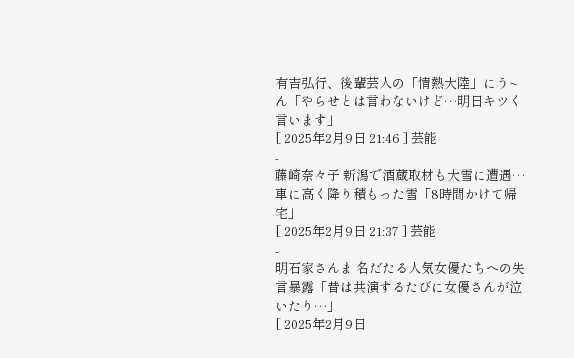有吉弘行、後輩芸人の「情熱大陸」にう~ん「やらせとは言わないけど…明日キツく言います」
[ 2025年2月9日 21:46 ] 芸能
-
藤崎奈々子 新潟で酒蔵取材も大雪に遭遇…車に高く降り積もった雪「8時間かけて帰宅」
[ 2025年2月9日 21:37 ] 芸能
-
明石家さんま 名だたる人気女優たちへの失言暴露「昔は共演するたびに女優さんが泣いたり…」
[ 2025年2月9日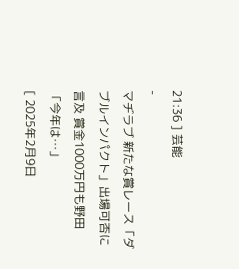21:36 ] 芸能
-
マヂラブ 新たな賞レース「ダブルインパクト」出場可否に言及 賞金1000万円も野田「今年は…」
[ 2025年2月9日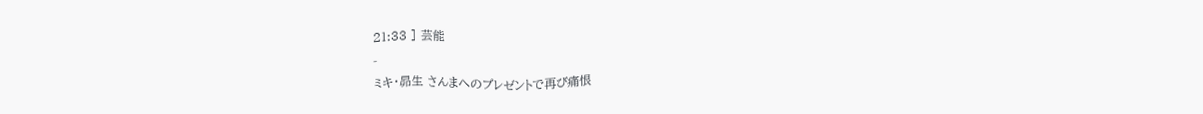21:33 ] 芸能
-
ミキ・昴生 さんまへのプレゼントで再び痛恨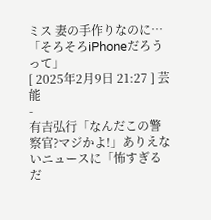ミス 妻の手作りなのに…「そろそろiPhoneだろうって」
[ 2025年2月9日 21:27 ] 芸能
-
有吉弘行「なんだこの警察官?マジかよ!」ありえないニュースに「怖すぎるだ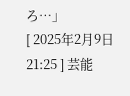ろ…」
[ 2025年2月9日 21:25 ] 芸能